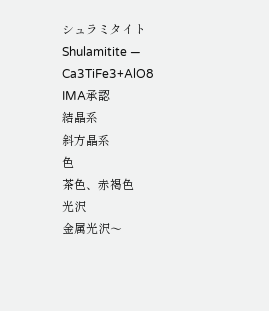シュラミタイト
Shulamitite — Ca3TiFe3+AlO8
IMA承認
結晶系
斜方晶系
色
茶色、赤褐色
光沢
金属光沢〜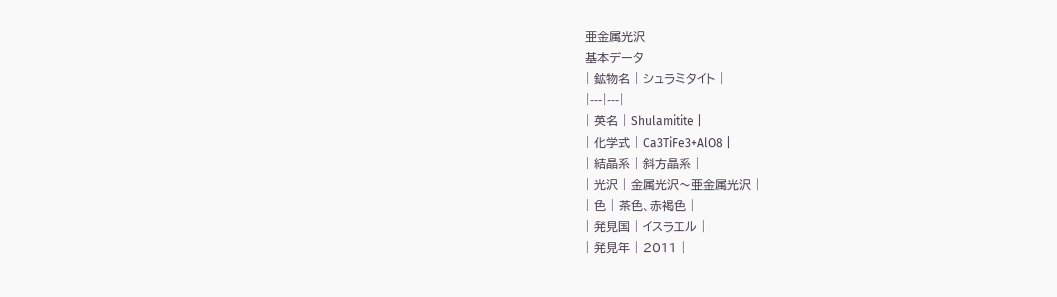亜金属光沢
基本データ
| 鉱物名 | シュラミタイト |
|---|---|
| 英名 | Shulamitite |
| 化学式 | Ca3TiFe3+AlO8 |
| 結晶系 | 斜方晶系 |
| 光沢 | 金属光沢〜亜金属光沢 |
| 色 | 茶色、赤褐色 |
| 発見国 | イスラエル |
| 発見年 | 2011 |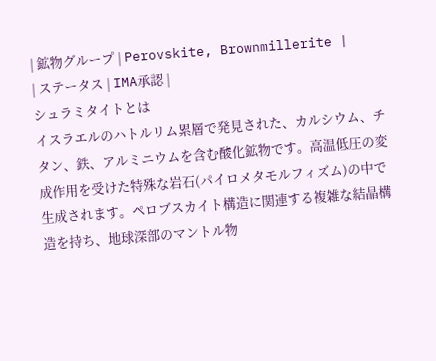| 鉱物グループ | Perovskite, Brownmillerite |
| ステータス | IMA承認 |
シュラミタイトとは
イスラエルのハトルリム累層で発見された、カルシウム、チタン、鉄、アルミニウムを含む酸化鉱物です。高温低圧の変成作用を受けた特殊な岩石(パイロメタモルフィズム)の中で生成されます。ペロブスカイト構造に関連する複雑な結晶構造を持ち、地球深部のマントル物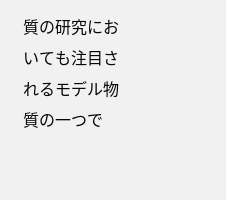質の研究においても注目されるモデル物質の一つで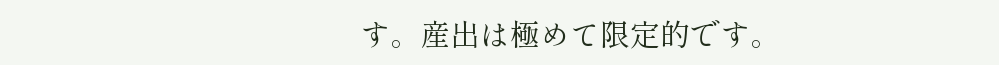す。産出は極めて限定的です。